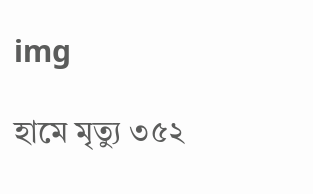img

হামে মৃত্যু ৩৫২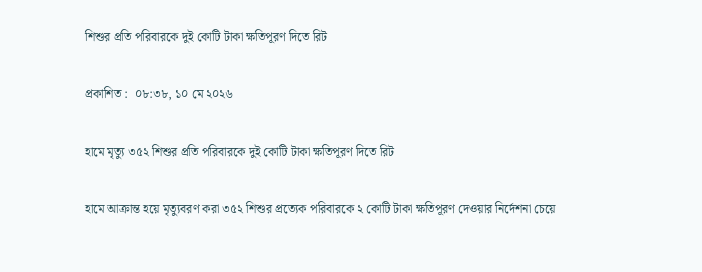শিশুর প্রতি পরিবারকে দুই কোটি টাকা ক্ষতিপূরণ দিতে রিট

প্রকাশিত :  ০৮:৩৮, ১০ মে ২০২৬

হামে মৃত্যু ৩৫২ শিশুর প্রতি পরিবারকে দুই কোটি টাকা ক্ষতিপূরণ দিতে রিট

হামে আক্রান্ত হয়ে মৃত্যুবরণ করা ৩৫২ শিশুর প্রত্যেক পরিবারকে ২ কোটি টাকা ক্ষতিপূরণ দেওয়ার নির্দেশনা চেয়ে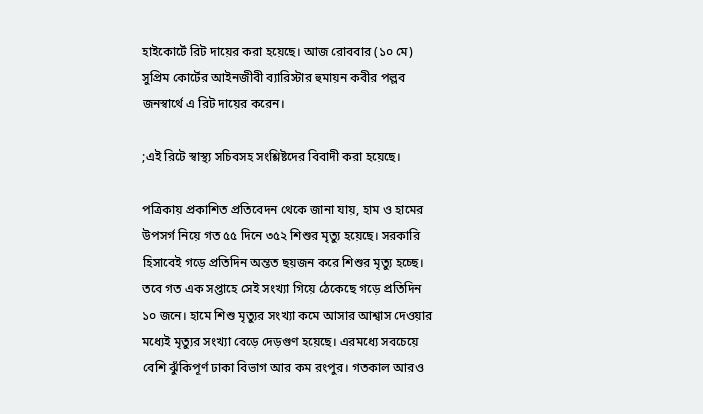হাইকোর্টে রিট দায়ের করা হয়েছে। আজ রোববার (১০ মে) সুপ্রিম কোর্টের আইনজীবী ব্যারিস্টার হুমায়ন কবীর পল্লব জনস্বার্থে এ রিট দায়ের করেন।

;এই রিটে স্বাস্থ্য সচিবসহ সংশ্লিষ্টদের বিবাদী করা হয়েছে।

পত্রিকায় প্রকাশিত প্রতিবেদন থেকে জানা যায়, হাম ও হামের উপসর্গ নিয়ে গত ৫৫ দিনে ৩৫২ শিশুর মৃত্যু হয়েছে। সরকারি হিসাবেই গড়ে প্রতিদিন অন্তত ছয়জন করে শিশুর মৃত্যু হচ্ছে। তবে গত এক সপ্তাহে সেই সংখ্যা গিয়ে ঠেকেছে গড়ে প্রতিদিন ১০ জনে। হামে শিশু মৃত্যুর সংখ্যা কমে আসার আশ্বাস দেওয়ার মধ্যেই মৃত্যুর সংখ্যা বেড়ে দেড়গুণ হয়েছে। এরমধ্যে সবচেয়ে বেশি ঝুঁকিপূর্ণ ঢাকা বিভাগ আর কম রংপুর। গতকাল আরও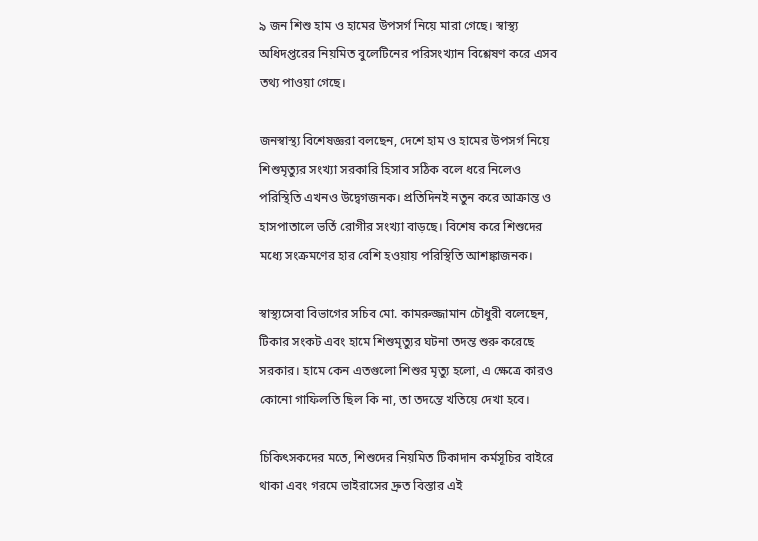৯ জন শিশু হাম ও হামের উপসর্গ নিয়ে মারা গেছে। স্বাস্থ্য অধিদপ্তরের নিয়মিত বুলেটিনের পরিসংখ্যান বিশ্লেষণ করে এসব তথ্য পাওয়া গেছে।

জনস্বাস্থ্য বিশেষজ্ঞরা বলছেন, দেশে হাম ও হামের উপসর্গ নিয়ে শিশুমৃত্যুর সংখ্যা সরকারি হিসাব সঠিক বলে ধরে নিলেও পরিস্থিতি এখনও উদ্বেগজনক। প্রতিদিনই নতুন করে আক্রান্ত ও হাসপাতালে ভর্তি রোগীর সংখ্যা বাড়ছে। বিশেষ করে শিশুদের মধ্যে সংক্রমণের হার বেশি হওয়ায় পরিস্থিতি আশঙ্কাজনক।

স্বাস্থ্যসেবা বিভাগের সচিব মো. কামরুজ্জামান চৌধুরী বলেছেন, টিকার সংকট এবং হামে শিশুমৃত্যুর ঘটনা তদন্ত শুরু করেছে সরকার। হামে কেন এতগুলো শিশুর মৃত্যু হলো, এ ক্ষেত্রে কারও কোনো গাফিলতি ছিল কি না, তা তদন্তে খতিয়ে দেখা হবে।

চিকিৎসকদের মতে, শিশুদের নিয়মিত টিকাদান কর্মসূচির বাইরে থাকা এবং গরমে ভাইরাসের দ্রুত বিস্তার এই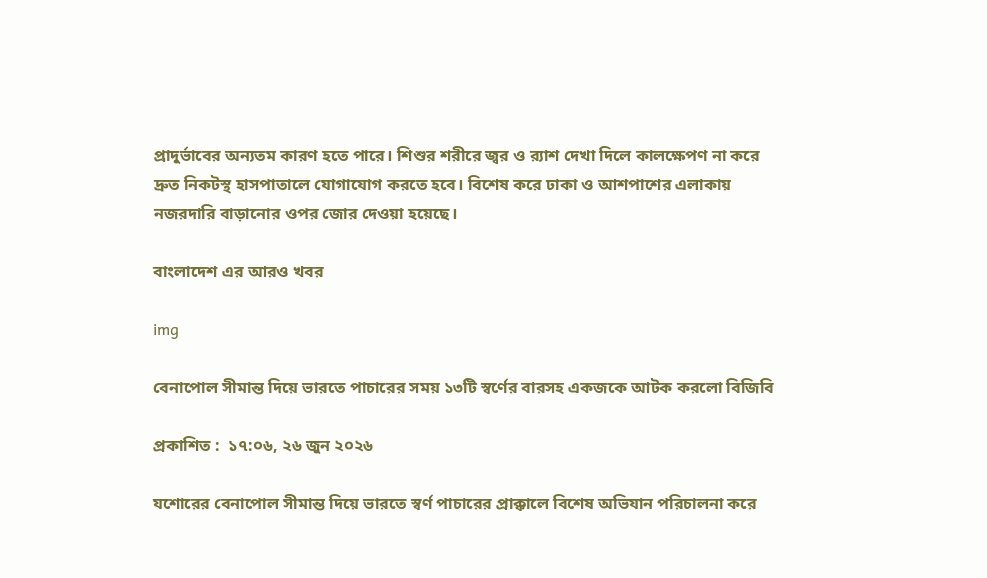প্রাদুর্ভাবের অন্যতম কারণ হতে পারে। শিশুর শরীরে জ্বর ও র‌্যাশ দেখা দিলে কালক্ষেপণ না করে দ্রুত নিকটস্থ হাসপাতালে যোগাযোগ করতে হবে। বিশেষ করে ঢাকা ও আশপাশের এলাকায় নজরদারি বাড়ানোর ওপর জোর দেওয়া হয়েছে।

বাংলাদেশ এর আরও খবর

img

বেনাপোল সীমান্ত দিয়ে ভারতে পাচারের সময় ১৩টি স্বর্ণের বারসহ একজকে আটক করলো বিজিবি

প্রকাশিত :  ১৭:০৬, ২৬ জুন ২০২৬

যশোরের বেনাপোল সীমান্ত দিয়ে ভারতে স্বর্ণ পাচারের প্রাক্কালে বিশেষ অভিযান পরিচালনা করে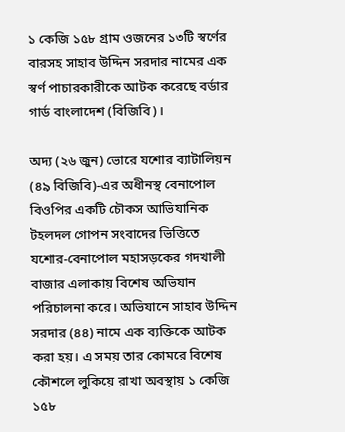১ কেজি ১৫৮ গ্রাম ওজনের ১৩টি স্বর্ণের বারসহ সাহাব উদ্দিন সরদার নামের এক স্বর্ণ পাচারকারীকে আটক করেছে বর্ডার গার্ড বাংলাদেশ (বিজিবি)।

অদ্য (২৬ জুন) ভোরে যশোর ব্যাটালিয়ন (৪৯ বিজিবি)-এর অধীনস্থ বেনাপোল বিওপির একটি চৌকস আভিযানিক টহলদল গোপন সংবাদের ভিত্তিতে যশোর-বেনাপোল মহাসড়কের গদখালী বাজার এলাকায় বিশেষ অভিযান পরিচালনা করে। অভিযানে সাহাব উদ্দিন সরদার (৪৪) নামে এক ব্যক্তিকে আটক করা হয়। এ সময় তার কোমরে বিশেষ কৌশলে লুকিয়ে রাখা অবস্থায় ১ কেজি ১৫৮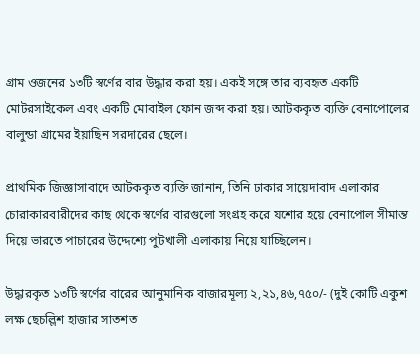গ্রাম ওজনের ১৩টি স্বর্ণের বার উদ্ধার করা হয়। একই সঙ্গে তার ব্যবহৃত একটি মোটরসাইকেল এবং একটি মোবাইল ফোন জব্দ করা হয়। আটককৃত ব্যক্তি বেনাপোলের বালুন্ডা গ্রামের ইয়াছিন সরদারের ছেলে।

প্রাথমিক জিজ্ঞাসাবাদে আটককৃত ব্যক্তি জানান, তিনি ঢাকার সায়েদাবাদ এলাকার চোরাকারবারীদের কাছ থেকে স্বর্ণের বারগুলো সংগ্রহ করে যশোর হয়ে বেনাপোল সীমান্ত দিয়ে ভারতে পাচারের উদ্দেশ্যে পুটখালী এলাকায় নিয়ে যাচ্ছিলেন।

উদ্ধারকৃত ১৩টি স্বর্ণের বারের আনুমানিক বাজারমূল্য ২,২১,৪৬,৭৫০/- (দুই কোটি একুশ লক্ষ ছেচল্লিশ হাজার সাতশত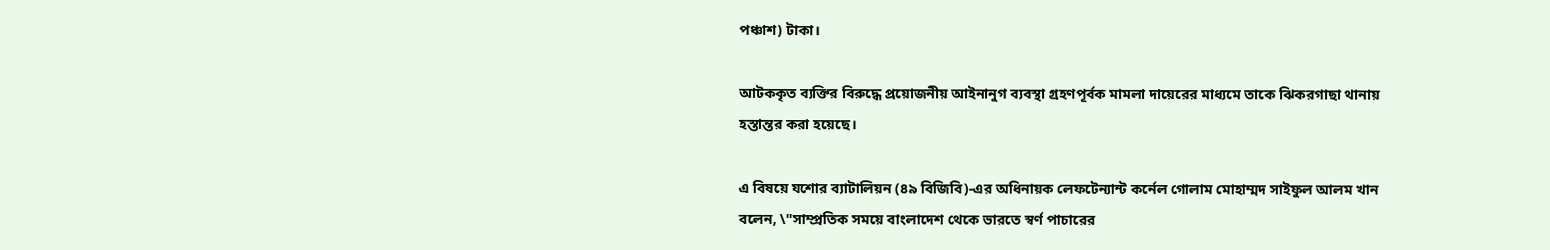পঞ্চাশ) টাকা।

আটককৃত ব্যক্তির বিরুদ্ধে প্রয়োজনীয় আইনানুগ ব্যবস্থা গ্রহণপূর্বক মামলা দায়েরের মাধ্যমে তাকে ঝিকরগাছা থানায় হস্তান্তর করা হয়েছে।

এ বিষয়ে যশোর ব্যাটালিয়ন (৪৯ বিজিবি)-এর অধিনায়ক লেফটেন্যান্ট কর্নেল গোলাম মোহাম্মদ সাইফুল আলম খান বলেন, \"সাম্প্রতিক সময়ে বাংলাদেশ থেকে ভারতে স্বর্ণ পাচারের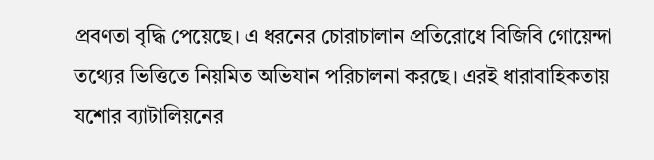প্রবণতা বৃদ্ধি পেয়েছে। এ ধরনের চোরাচালান প্রতিরোধে বিজিবি গোয়েন্দা তথ্যের ভিত্তিতে নিয়মিত অভিযান পরিচালনা করছে। এরই ধারাবাহিকতায় যশোর ব্যাটালিয়নের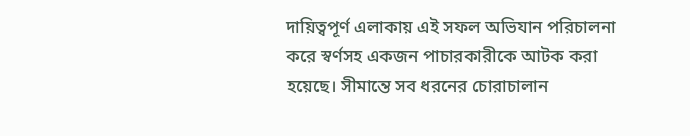দায়িত্বপূর্ণ এলাকায় এই সফল অভিযান পরিচালনা করে স্বর্ণসহ একজন পাচারকারীকে আটক করা হয়েছে। সীমান্তে সব ধরনের চোরাচালান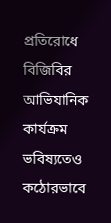প্রতিরোধে বিজিবির আভিযানিক কার্যক্রম ভবিষ্যতেও কঠোরভাবে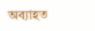অব্যাহত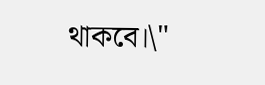থাকবে।\"